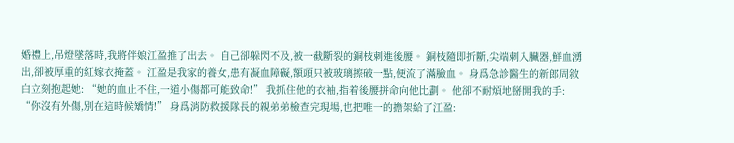婚禮上,吊燈墜落時,我將伴娘江盈推了出去。 自己卻躲閃不及,被一截斷裂的銅枝刺進後腰。 銅枝隨即折斷,尖端刺入臟器,鮮血湧出,卻被厚重的紅嫁衣掩蓋。 江盈是我家的養女,患有凝血障礙,額頭只被玻璃擦破一點,便流了滿臉血。 身爲急診醫生的新郎周敘白立刻抱起她: “她的血止不住,一道小傷都可能致命!” 我抓住他的衣袖,指着後腰拼命向他比劃。 他卻不耐煩地掰開我的手: “你沒有外傷,別在這時候矯情!” 身爲消防救援隊長的親弟弟檢查完現場,也把唯一的擔架給了江盈: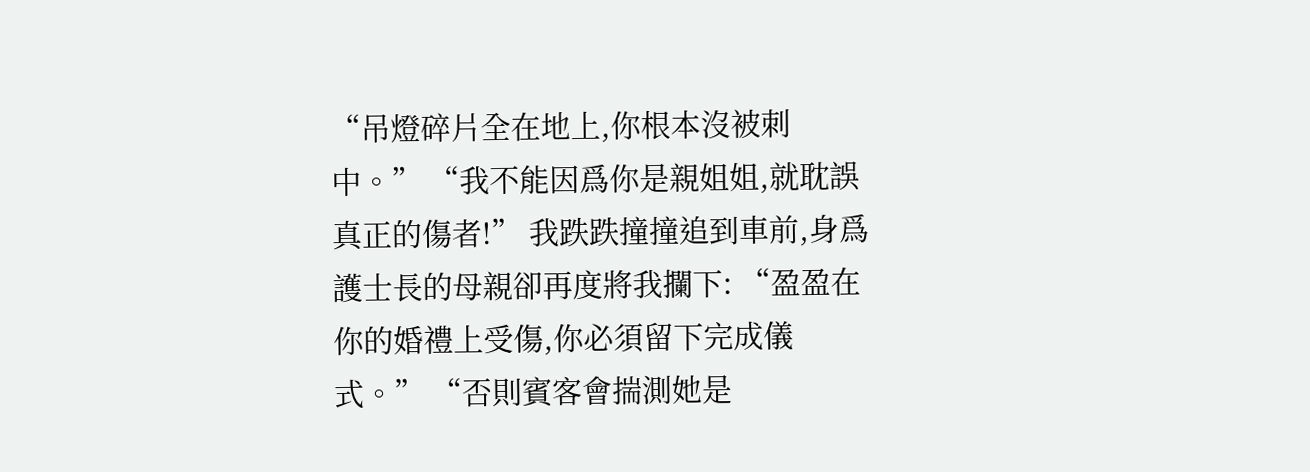“吊燈碎片全在地上,你根本沒被刺中。” “我不能因爲你是親姐姐,就耽誤真正的傷者!” 我跌跌撞撞追到車前,身爲護士長的母親卻再度將我攔下: “盈盈在你的婚禮上受傷,你必須留下完成儀式。” “否則賓客會揣測她是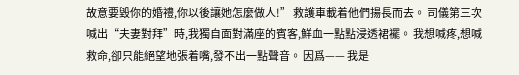故意要毀你的婚禮,你以後讓她怎麼做人!” 救護車載着他們揚長而去。 司儀第三次喊出“夫妻對拜”時,我獨自面對滿座的賓客,鮮血一點點浸透裙襬。 我想喊疼,想喊救命,卻只能絕望地張着嘴,發不出一點聲音。 因爲—— 我是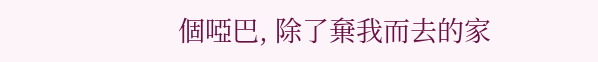個啞巴, 除了棄我而去的家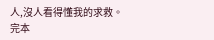人,沒人看得懂我的求救。
完本